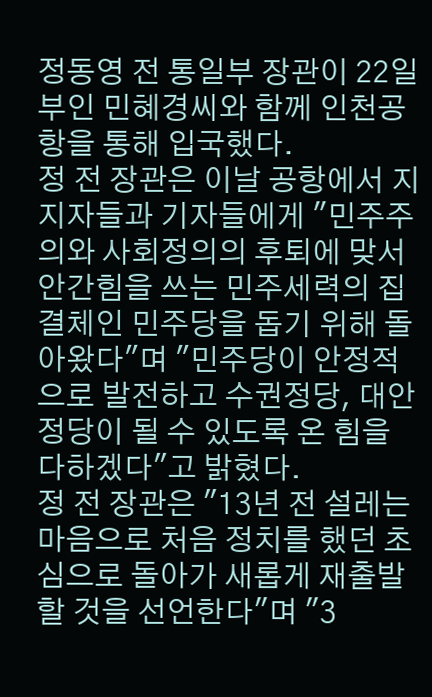정동영 전 통일부 장관이 22일 부인 민혜경씨와 함께 인천공항을 통해 입국했다.
정 전 장관은 이날 공항에서 지지자들과 기자들에게 "민주주의와 사회정의의 후퇴에 맞서 안간힘을 쓰는 민주세력의 집결체인 민주당을 돕기 위해 돌아왔다"며 "민주당이 안정적으로 발전하고 수권정당, 대안정당이 될 수 있도록 온 힘을 다하겠다"고 밝혔다.
정 전 장관은 "13년 전 설레는 마음으로 처음 정치를 했던 초심으로 돌아가 새롭게 재출발 할 것을 선언한다"며 "3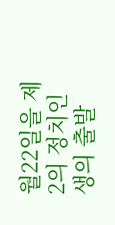월22일을 제2의 정치인생의 출발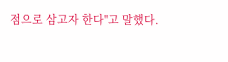점으로 삼고자 한다"고 말했다.